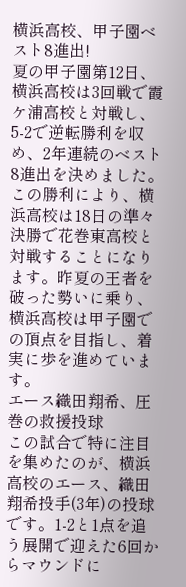横浜高校、甲子園ベスト8進出!
夏の甲子園第12日、横浜高校は3回戦で霞ケ浦高校と対戦し、5-2で逆転勝利を収め、2年連続のベスト8進出を決めました。この勝利により、横浜高校は18日の準々決勝で花巻東高校と対戦することになります。昨夏の王者を破った勢いに乗り、横浜高校は甲子園での頂点を目指し、着実に歩を進めています。
エース織田翔希、圧巻の救援投球
この試合で特に注目を集めたのが、横浜高校のエース、織田翔希投手(3年)の投球です。1-2と1点を追う展開で迎えた6回からマウンドに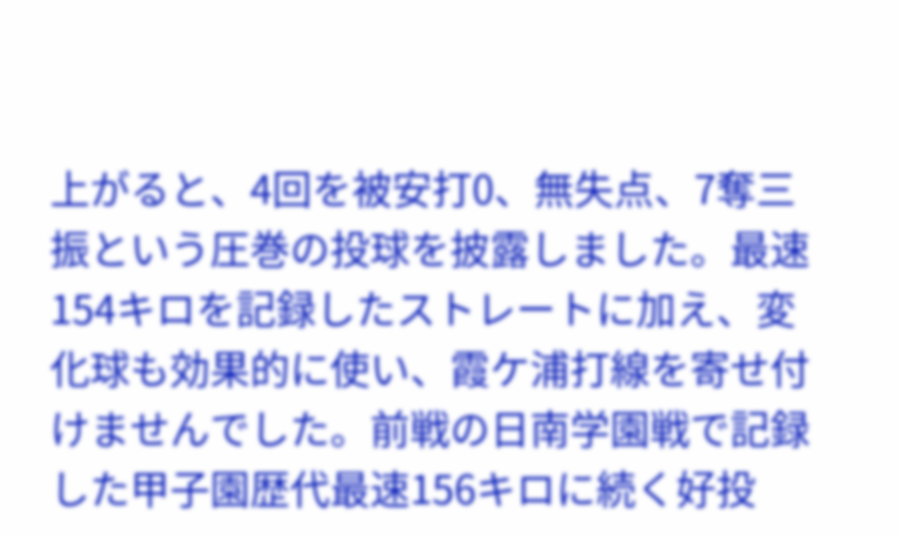上がると、4回を被安打0、無失点、7奪三振という圧巻の投球を披露しました。最速154キロを記録したストレートに加え、変化球も効果的に使い、霞ケ浦打線を寄せ付けませんでした。前戦の日南学園戦で記録した甲子園歴代最速156キロに続く好投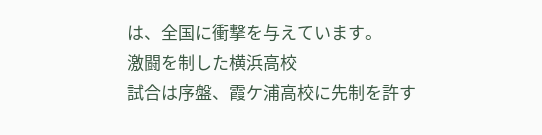は、全国に衝撃を与えています。
激闘を制した横浜高校
試合は序盤、霞ケ浦高校に先制を許す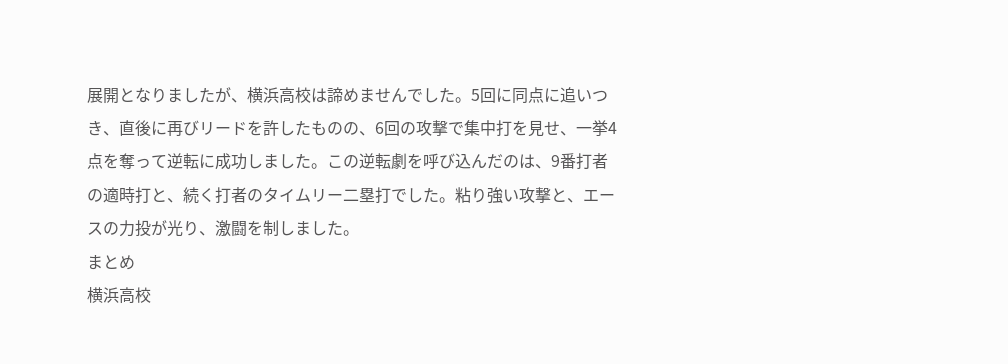展開となりましたが、横浜高校は諦めませんでした。5回に同点に追いつき、直後に再びリードを許したものの、6回の攻撃で集中打を見せ、一挙4点を奪って逆転に成功しました。この逆転劇を呼び込んだのは、9番打者の適時打と、続く打者のタイムリー二塁打でした。粘り強い攻撃と、エースの力投が光り、激闘を制しました。
まとめ
横浜高校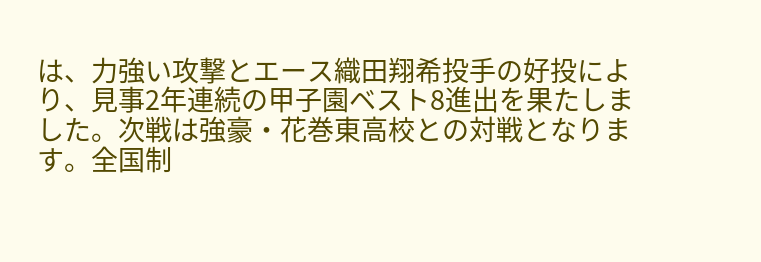は、力強い攻撃とエース織田翔希投手の好投により、見事2年連続の甲子園ベスト8進出を果たしました。次戦は強豪・花巻東高校との対戦となります。全国制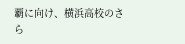覇に向け、横浜高校のさら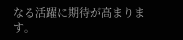なる活躍に期待が高まります。